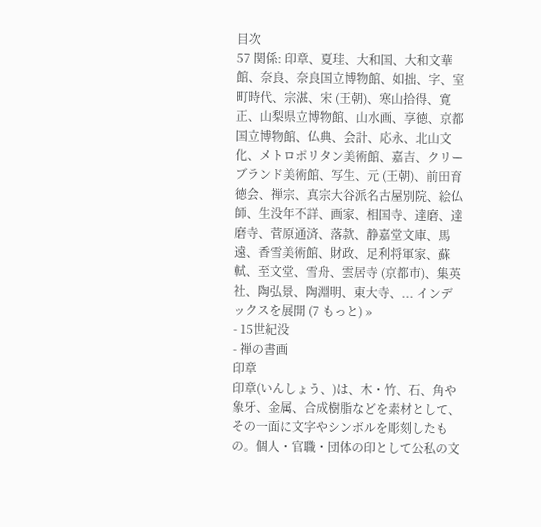目次
57 関係: 印章、夏珪、大和国、大和文華館、奈良、奈良国立博物館、如拙、字、室町時代、宗湛、宋 (王朝)、寒山拾得、寛正、山梨県立博物館、山水画、享徳、京都国立博物館、仏典、会計、応永、北山文化、メトロポリタン美術館、嘉吉、クリーブランド美術館、写生、元 (王朝)、前田育徳会、禅宗、真宗大谷派名古屋別院、絵仏師、生没年不詳、画家、相国寺、達磨、達磨寺、菅原通済、落款、静嘉堂文庫、馬遠、香雪美術館、財政、足利将軍家、蘇軾、至文堂、雪舟、雲居寺 (京都市)、集英社、陶弘景、陶淵明、東大寺、... インデックスを展開 (7 もっと) »
- 15世紀没
- 禅の書画
印章
印章(いんしょう、)は、木・竹、石、角や象牙、金属、合成樹脂などを素材として、その一面に文字やシンボルを彫刻したもの。個人・官職・団体の印として公私の文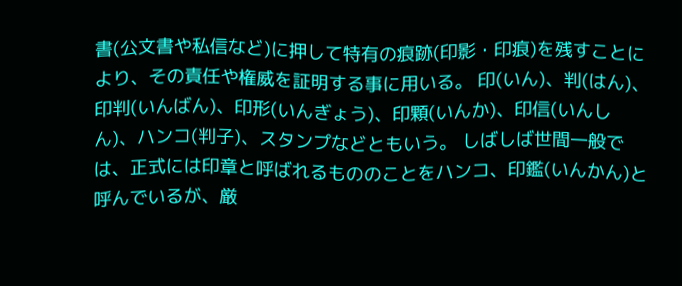書(公文書や私信など)に押して特有の痕跡(印影・印痕)を残すことにより、その責任や権威を証明する事に用いる。 印(いん)、判(はん)、印判(いんばん)、印形(いんぎょう)、印顆(いんか)、印信(いんしん)、ハンコ(判子)、スタンプなどともいう。 しばしば世間一般では、正式には印章と呼ばれるもののことをハンコ、印鑑(いんかん)と呼んでいるが、厳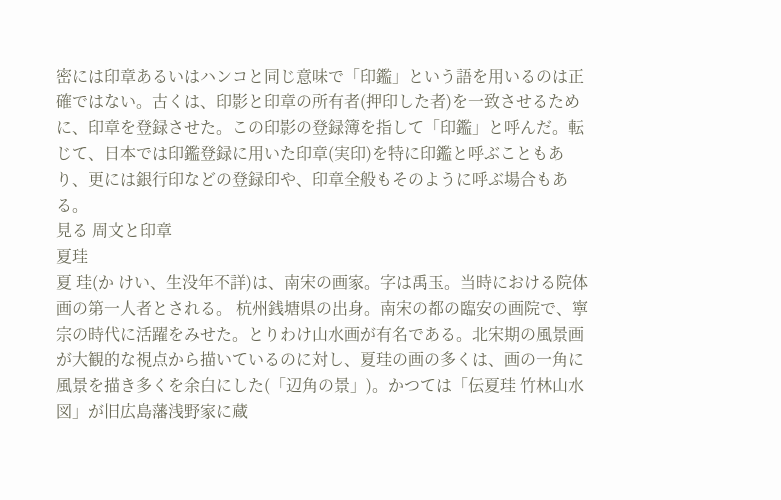密には印章あるいはハンコと同じ意味で「印鑑」という語を用いるのは正確ではない。古くは、印影と印章の所有者(押印した者)を一致させるために、印章を登録させた。この印影の登録簿を指して「印鑑」と呼んだ。転じて、日本では印鑑登録に用いた印章(実印)を特に印鑑と呼ぶこともあり、更には銀行印などの登録印や、印章全般もそのように呼ぶ場合もある。
見る 周文と印章
夏珪
夏 珪(か けい、生没年不詳)は、南宋の画家。字は禹玉。当時における院体画の第一人者とされる。 杭州銭塘県の出身。南宋の都の臨安の画院で、寧宗の時代に活躍をみせた。とりわけ山水画が有名である。北宋期の風景画が大観的な視点から描いているのに対し、夏珪の画の多くは、画の一角に風景を描き多くを余白にした(「辺角の景」)。かつては「伝夏珪 竹林山水図」が旧広島藩浅野家に蔵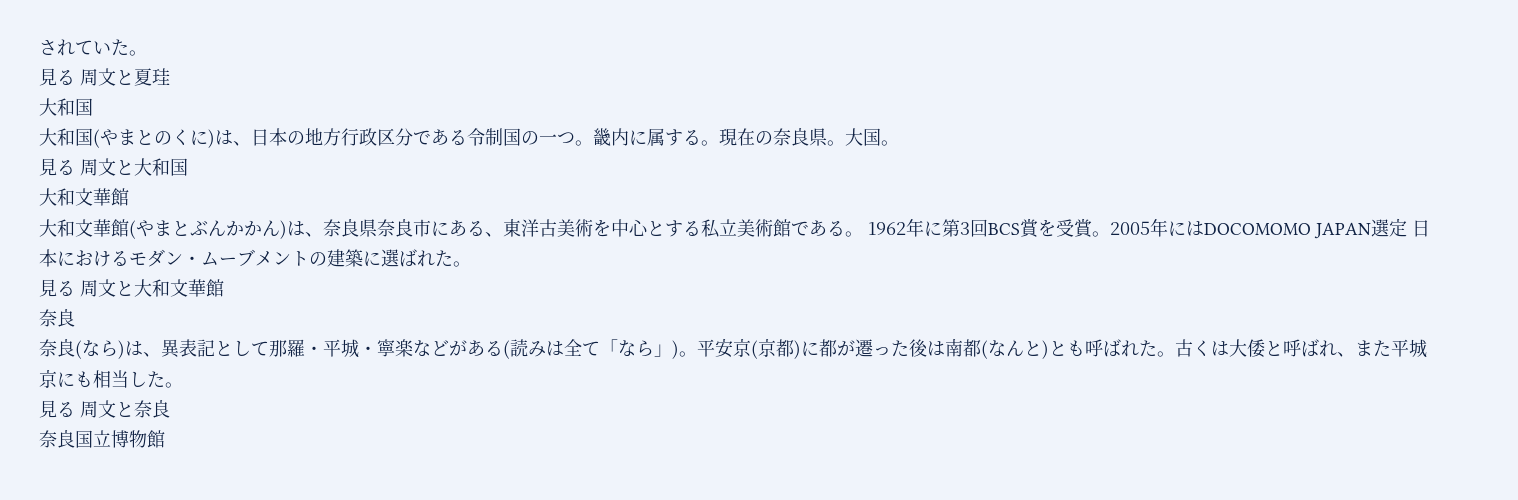されていた。
見る 周文と夏珪
大和国
大和国(やまとのくに)は、日本の地方行政区分である令制国の一つ。畿内に属する。現在の奈良県。大国。
見る 周文と大和国
大和文華館
大和文華館(やまとぶんかかん)は、奈良県奈良市にある、東洋古美術を中心とする私立美術館である。 1962年に第3回BCS賞を受賞。2005年にはDOCOMOMO JAPAN選定 日本におけるモダン・ムーブメントの建築に選ばれた。
見る 周文と大和文華館
奈良
奈良(なら)は、異表記として那羅・平城・寧楽などがある(読みは全て「なら」)。平安京(京都)に都が遷った後は南都(なんと)とも呼ばれた。古くは大倭と呼ばれ、また平城京にも相当した。
見る 周文と奈良
奈良国立博物館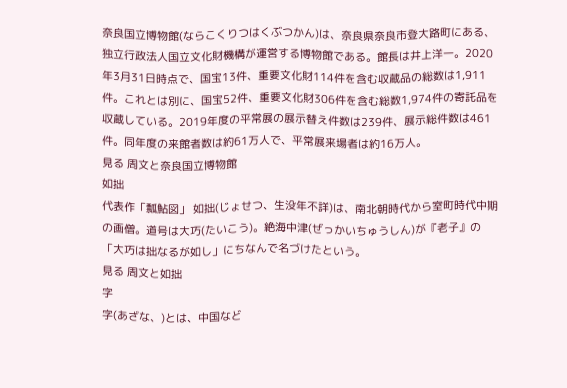奈良国立博物館(ならこくりつはくぶつかん)は、奈良県奈良市登大路町にある、独立行政法人国立文化財機構が運営する博物館である。館長は井上洋一。2020年3月31日時点で、国宝13件、重要文化財114件を含む収蔵品の総数は1,911件。これとは別に、国宝52件、重要文化財306件を含む総数1,974件の寄託品を収蔵している。2019年度の平常展の展示替え件数は239件、展示総件数は461件。同年度の来館者数は約61万人で、平常展来場者は約16万人。
見る 周文と奈良国立博物館
如拙
代表作「瓢鮎図」 如拙(じょせつ、生没年不詳)は、南北朝時代から室町時代中期の画僧。道号は大巧(たいこう)。絶海中津(ぜっかいちゅうしん)が『老子』の「大巧は拙なるが如し」にちなんで名づけたという。
見る 周文と如拙
字
字(あざな、)とは、中国など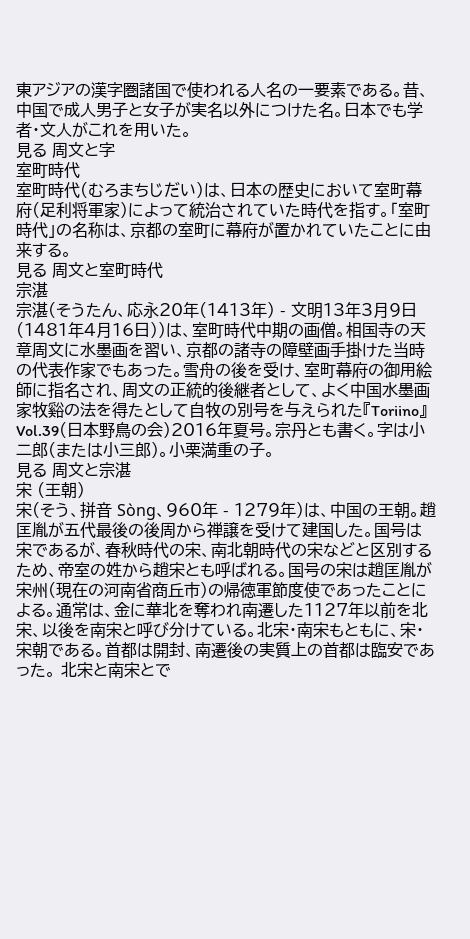東アジアの漢字圏諸国で使われる人名の一要素である。昔、中国で成人男子と女子が実名以外につけた名。日本でも学者・文人がこれを用いた。
見る 周文と字
室町時代
室町時代(むろまちじだい)は、日本の歴史において室町幕府(足利将軍家)によって統治されていた時代を指す。「室町時代」の名称は、京都の室町に幕府が置かれていたことに由来する。
見る 周文と室町時代
宗湛
宗湛(そうたん、応永20年(1413年) - 文明13年3月9日(1481年4月16日))は、室町時代中期の画僧。相国寺の天章周文に水墨画を習い、京都の諸寺の障壁画手掛けた当時の代表作家でもあった。雪舟の後を受け、室町幕府の御用絵師に指名され、周文の正統的後継者として、よく中国水墨画家牧谿の法を得たとして自牧の別号を与えられた『Toriino』Vol.39(日本野鳥の会)2016年夏号。宗丹とも書く。字は小二郎(または小三郎)。小栗満重の子。
見る 周文と宗湛
宋 (王朝)
宋(そう、拼音 Sòng、960年 - 1279年)は、中国の王朝。趙匡胤が五代最後の後周から禅譲を受けて建国した。国号は宋であるが、春秋時代の宋、南北朝時代の宋などと区別するため、帝室の姓から趙宋とも呼ばれる。国号の宋は趙匡胤が宋州(現在の河南省商丘市)の帰徳軍節度使であったことによる。通常は、金に華北を奪われ南遷した1127年以前を北宋、以後を南宋と呼び分けている。北宋・南宋もともに、宋・宋朝である。首都は開封、南遷後の実質上の首都は臨安であった。 北宋と南宋とで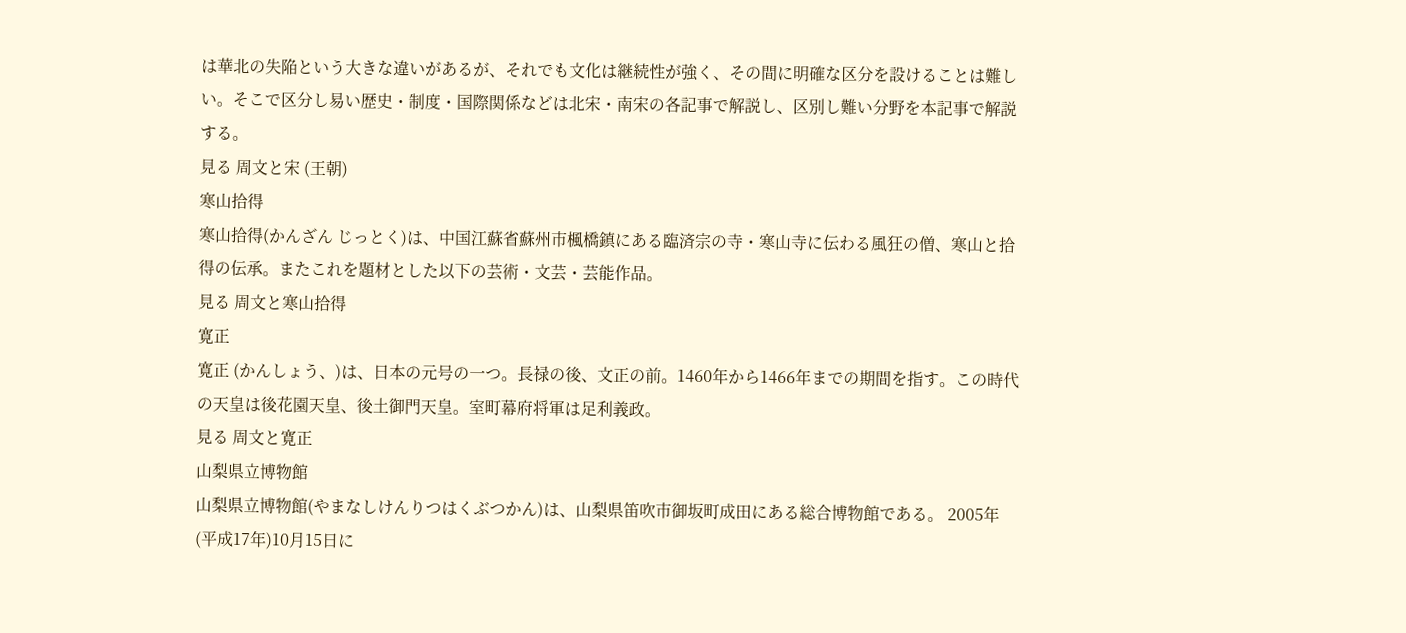は華北の失陥という大きな違いがあるが、それでも文化は継続性が強く、その間に明確な区分を設けることは難しい。そこで区分し易い歴史・制度・国際関係などは北宋・南宋の各記事で解説し、区別し難い分野を本記事で解説する。
見る 周文と宋 (王朝)
寒山拾得
寒山拾得(かんざん じっとく)は、中国江蘇省蘇州市楓橋鎮にある臨済宗の寺・寒山寺に伝わる風狂の僧、寒山と拾得の伝承。またこれを題材とした以下の芸術・文芸・芸能作品。
見る 周文と寒山拾得
寛正
寛正 (かんしょう、)は、日本の元号の一つ。長禄の後、文正の前。1460年から1466年までの期間を指す。この時代の天皇は後花園天皇、後土御門天皇。室町幕府将軍は足利義政。
見る 周文と寛正
山梨県立博物館
山梨県立博物館(やまなしけんりつはくぶつかん)は、山梨県笛吹市御坂町成田にある総合博物館である。 2005年(平成17年)10月15日に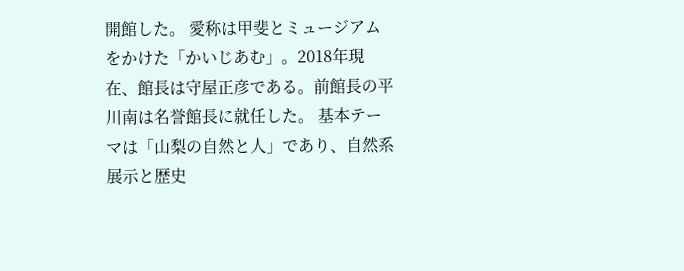開館した。 愛称は甲斐とミュージアムをかけた「かいじあむ」。2018年現在、館長は守屋正彦である。前館長の平川南は名誉館長に就任した。 基本テーマは「山梨の自然と人」であり、自然系展示と歴史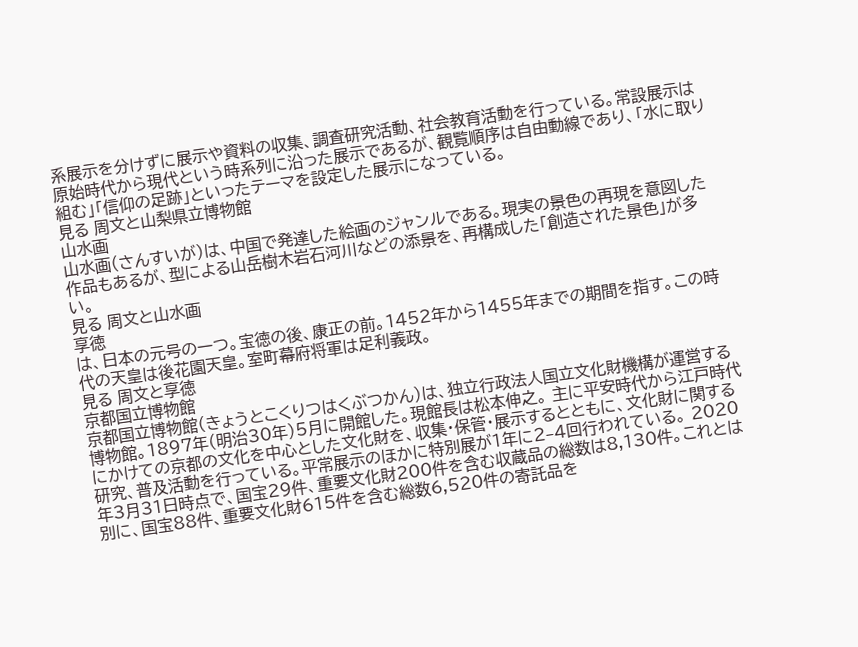系展示を分けずに展示や資料の収集、調査研究活動、社会教育活動を行っている。常設展示は原始時代から現代という時系列に沿った展示であるが、観覧順序は自由動線であり、「水に取り組む」「信仰の足跡」といったテーマを設定した展示になっている。
見る 周文と山梨県立博物館
山水画
山水画(さんすいが)は、中国で発達した絵画のジャンルである。現実の景色の再現を意図した作品もあるが、型による山岳樹木岩石河川などの添景を、再構成した「創造された景色」が多い。
見る 周文と山水画
享徳
は、日本の元号の一つ。宝徳の後、康正の前。1452年から1455年までの期間を指す。この時代の天皇は後花園天皇。室町幕府将軍は足利義政。
見る 周文と享徳
京都国立博物館
京都国立博物館(きょうとこくりつはくぶつかん)は、独立行政法人国立文化財機構が運営する博物館。1897年(明治30年)5月に開館した。現館長は松本伸之。 主に平安時代から江戸時代にかけての京都の文化を中心とした文化財を、収集・保管・展示するとともに、文化財に関する研究、普及活動を行っている。平常展示のほかに特別展が1年に2–4回行われている。 2020年3月31日時点で、国宝29件、重要文化財200件を含む収蔵品の総数は8,130件。これとは別に、国宝88件、重要文化財615件を含む総数6,520件の寄託品を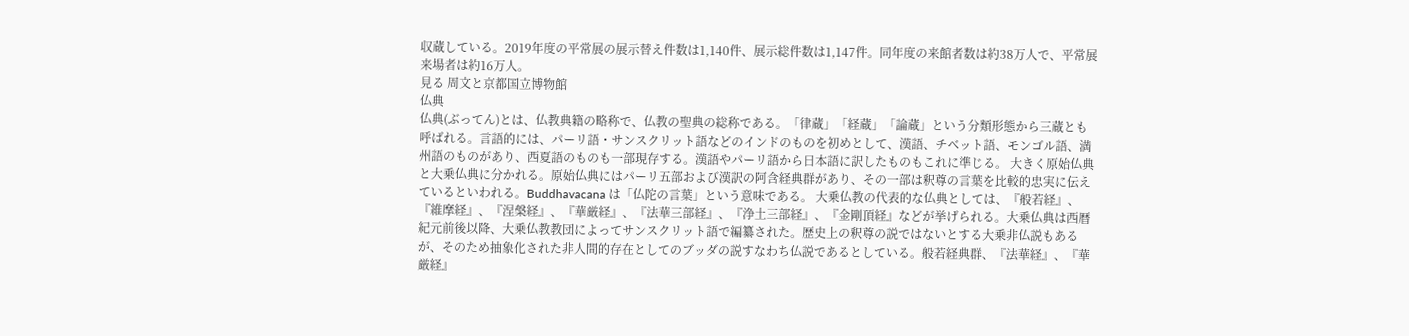収蔵している。2019年度の平常展の展示替え件数は1,140件、展示総件数は1,147件。同年度の来館者数は約38万人で、平常展来場者は約16万人。
見る 周文と京都国立博物館
仏典
仏典(ぶってん)とは、仏教典籍の略称で、仏教の聖典の総称である。「律蔵」「経蔵」「論蔵」という分類形態から三蔵とも呼ばれる。言語的には、パーリ語・サンスクリット語などのインドのものを初めとして、漢語、チベット語、モンゴル語、満州語のものがあり、西夏語のものも一部現存する。漢語やパーリ語から日本語に訳したものもこれに準じる。 大きく原始仏典と大乗仏典に分かれる。原始仏典にはパーリ五部および漢訳の阿含経典群があり、その一部は釈尊の言葉を比較的忠実に伝えているといわれる。Buddhavacana は「仏陀の言葉」という意味である。 大乗仏教の代表的な仏典としては、『般若経』、『維摩経』、『涅槃経』、『華厳経』、『法華三部経』、『浄土三部経』、『金剛頂経』などが挙げられる。大乗仏典は西暦紀元前後以降、大乗仏教教団によってサンスクリット語で編纂された。歴史上の釈尊の説ではないとする大乗非仏説もあるが、そのため抽象化された非人間的存在としてのブッダの説すなわち仏説であるとしている。般若経典群、『法華経』、『華厳経』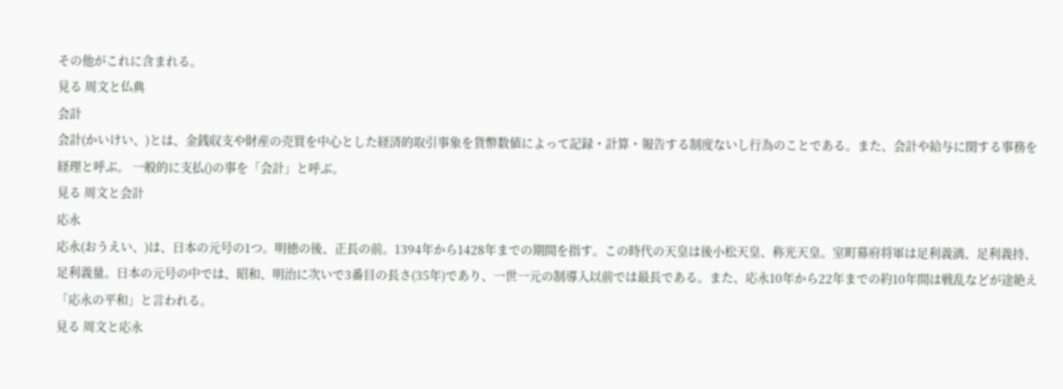その他がこれに含まれる。
見る 周文と仏典
会計
会計(かいけい、)とは、金銭収支や財産の売買を中心とした経済的取引事象を貨幣数値によって記録・計算・報告する制度ないし行為のことである。また、会計や給与に関する事務を経理と呼ぶ。 一般的に支払()の事を「会計」と呼ぶ。
見る 周文と会計
応永
応永(おうえい、)は、日本の元号の1つ。明徳の後、正長の前。1394年から1428年までの期間を指す。この時代の天皇は後小松天皇、称光天皇。室町幕府将軍は足利義満、足利義持、足利義量。日本の元号の中では、昭和、明治に次いで3番目の長さ(35年)であり、一世一元の制導入以前では最長である。また、応永10年から22年までの約10年間は戦乱などが途絶え「応永の平和」と言われる。
見る 周文と応永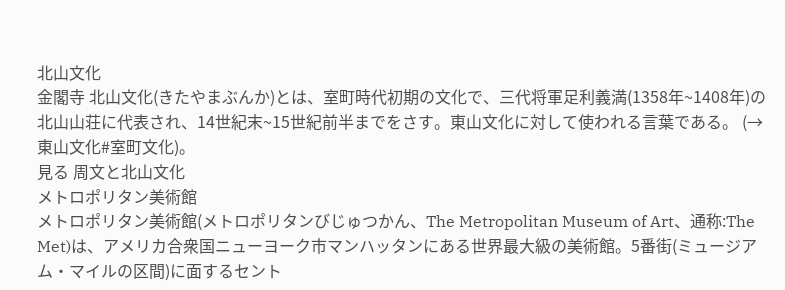北山文化
金閣寺 北山文化(きたやまぶんか)とは、室町時代初期の文化で、三代将軍足利義満(1358年~1408年)の北山山荘に代表され、14世紀末~15世紀前半までをさす。東山文化に対して使われる言葉である。 (→東山文化#室町文化)。
見る 周文と北山文化
メトロポリタン美術館
メトロポリタン美術館(メトロポリタンびじゅつかん、The Metropolitan Museum of Art、通称:The Met)は、アメリカ合衆国ニューヨーク市マンハッタンにある世界最大級の美術館。5番街(ミュージアム・マイルの区間)に面するセント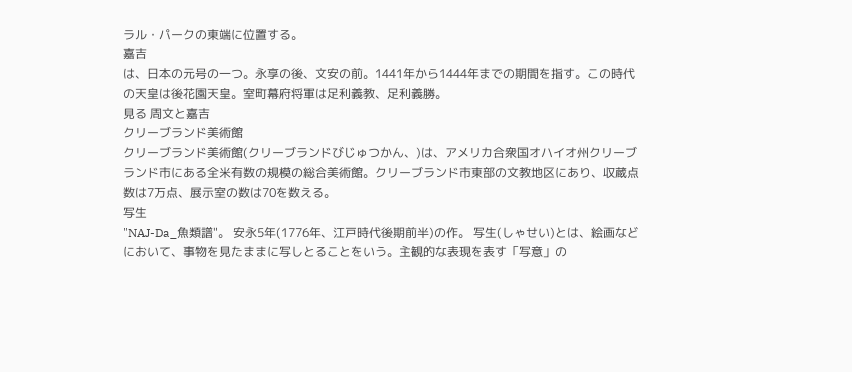ラル・パークの東端に位置する。
嘉吉
は、日本の元号の一つ。永享の後、文安の前。1441年から1444年までの期間を指す。この時代の天皇は後花園天皇。室町幕府将軍は足利義教、足利義勝。
見る 周文と嘉吉
クリーブランド美術館
クリーブランド美術館(クリーブランドびじゅつかん、)は、アメリカ合衆国オハイオ州クリーブランド市にある全米有数の規模の総合美術館。クリーブランド市東部の文教地区にあり、収蔵点数は7万点、展示室の数は70を数える。
写生
"NAJ-Da_魚類譜"。 安永5年(1776年、江戸時代後期前半)の作。 写生(しゃせい)とは、絵画などにおいて、事物を見たままに写しとることをいう。主観的な表現を表す「写意」の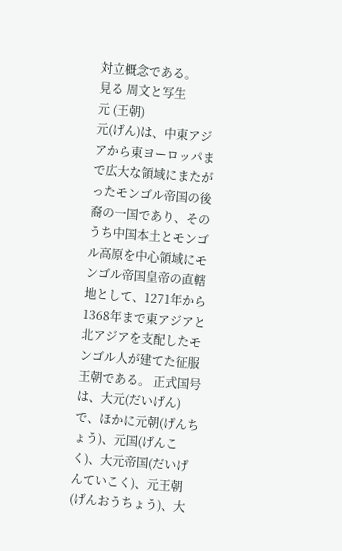対立概念である。
見る 周文と写生
元 (王朝)
元(げん)は、中東アジアから東ヨーロッパまで広大な領域にまたがったモンゴル帝国の後裔の一国であり、そのうち中国本土とモンゴル高原を中心領域にモンゴル帝国皇帝の直轄地として、1271年から1368年まで東アジアと北アジアを支配したモンゴル人が建てた征服王朝である。 正式国号は、大元(だいげん)で、ほかに元朝(げんちょう)、元国(げんこく)、大元帝国(だいげんていこく)、元王朝(げんおうちょう)、大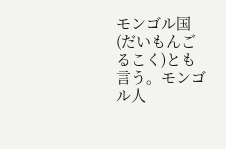モンゴル国(だいもんごるこく)とも言う。モンゴル人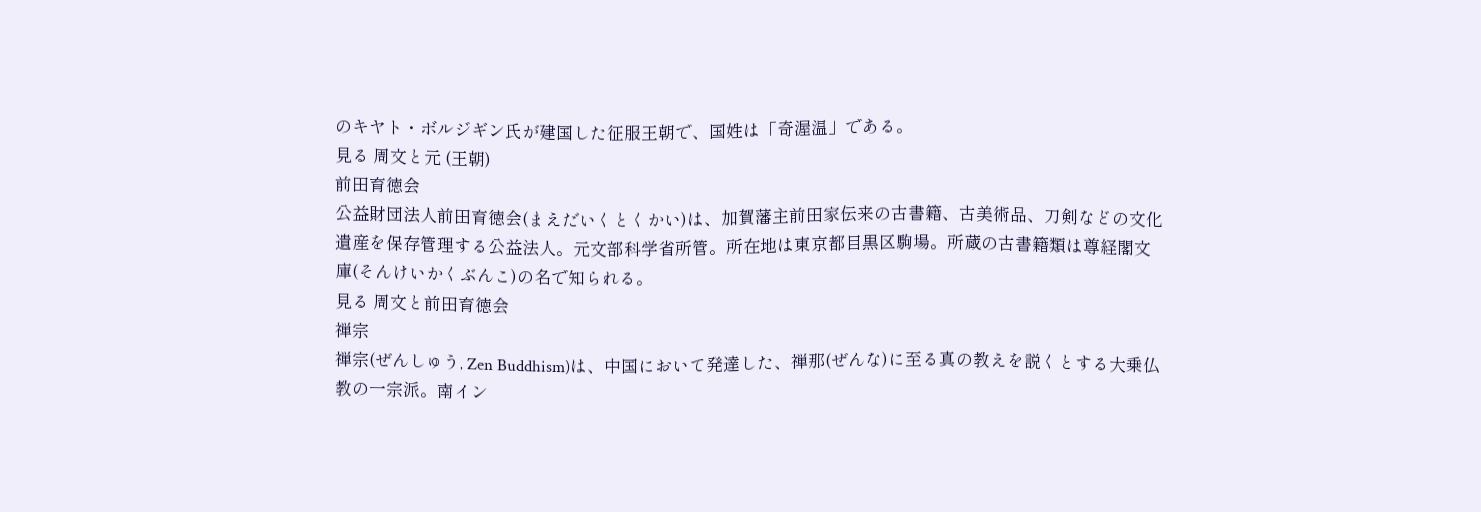のキヤト・ボルジギン氏が建国した征服王朝で、国姓は「奇渥温」である。
見る 周文と元 (王朝)
前田育徳会
公益財団法人前田育徳会(まえだいくとくかい)は、加賀藩主前田家伝来の古書籍、古美術品、刀剣などの文化遺産を保存管理する公益法人。元文部科学省所管。所在地は東京都目黒区駒場。所蔵の古書籍類は尊経閣文庫(そんけいかくぶんこ)の名で知られる。
見る 周文と前田育徳会
禅宗
禅宗(ぜんしゅう, Zen Buddhism)は、中国において発達した、禅那(ぜんな)に至る真の教えを説くとする大乗仏教の一宗派。南イン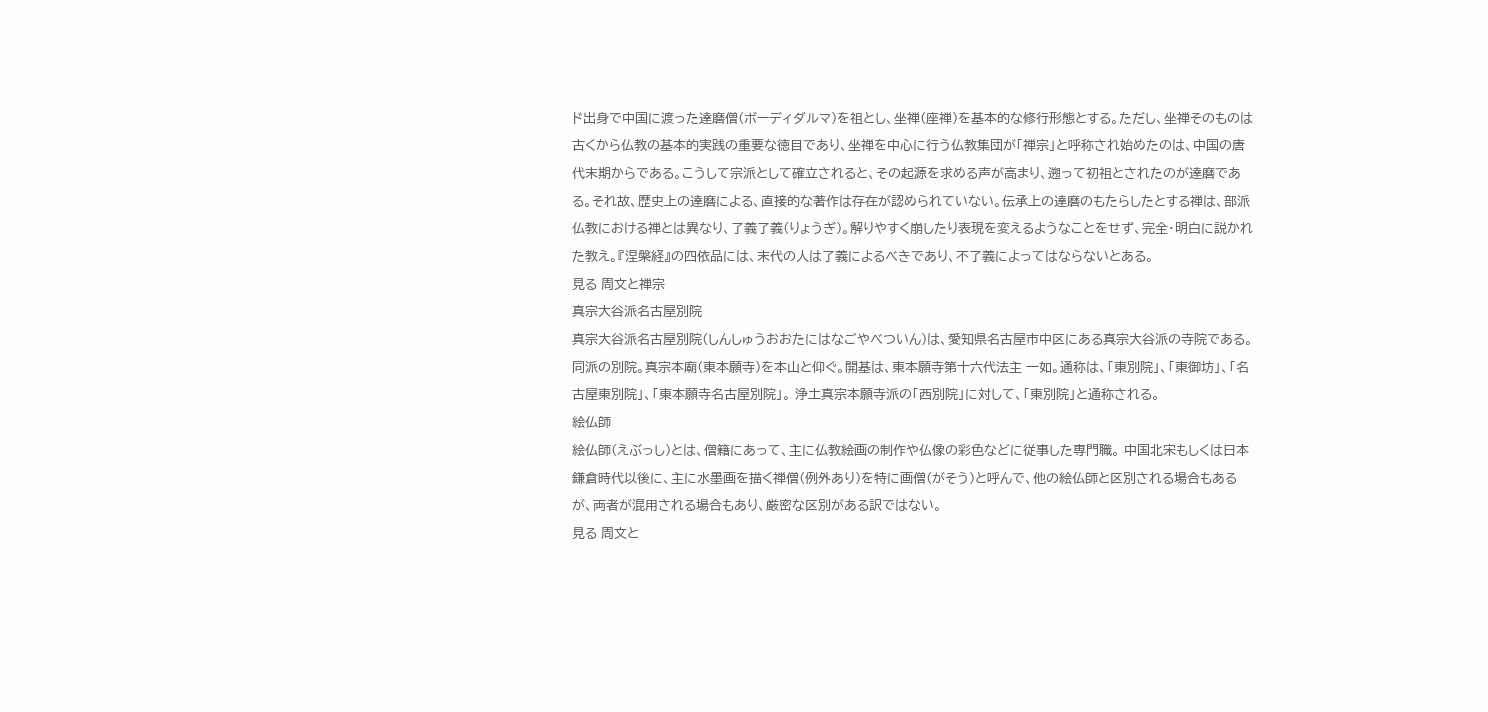ド出身で中国に渡った達磨僧(ボーディダルマ)を祖とし、坐禅(座禅)を基本的な修行形態とする。ただし、坐禅そのものは古くから仏教の基本的実践の重要な徳目であり、坐禅を中心に行う仏教集団が「禅宗」と呼称され始めたのは、中国の唐代末期からである。こうして宗派として確立されると、その起源を求める声が高まり、遡って初祖とされたのが達磨である。それ故、歴史上の達磨による、直接的な著作は存在が認められていない。伝承上の達磨のもたらしたとする禅は、部派仏教における禅とは異なり、了義了義(りょうぎ)。解りやすく崩したり表現を変えるようなことをせず、完全・明白に説かれた教え。『涅槃経』の四依品には、末代の人は了義によるべきであり、不了義によってはならないとある。
見る 周文と禅宗
真宗大谷派名古屋別院
真宗大谷派名古屋別院(しんしゅうおおたにはなごやべついん)は、愛知県名古屋市中区にある真宗大谷派の寺院である。同派の別院。真宗本廟(東本願寺)を本山と仰ぐ。開基は、東本願寺第十六代法主 一如。通称は、「東別院」、「東御坊」、「名古屋東別院」、「東本願寺名古屋別院」。 浄土真宗本願寺派の「西別院」に対して、「東別院」と通称される。
絵仏師
絵仏師(えぶっし)とは、僧籍にあって、主に仏教絵画の制作や仏像の彩色などに従事した専門職。 中国北宋もしくは日本鎌倉時代以後に、主に水墨画を描く禅僧(例外あり)を特に画僧(がそう)と呼んで、他の絵仏師と区別される場合もあるが、両者が混用される場合もあり、厳密な区別がある訳ではない。
見る 周文と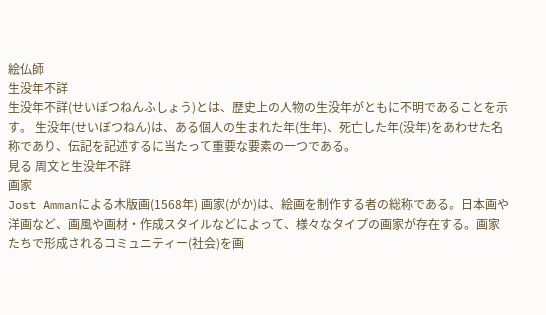絵仏師
生没年不詳
生没年不詳(せいぼつねんふしょう)とは、歴史上の人物の生没年がともに不明であることを示す。 生没年(せいぼつねん)は、ある個人の生まれた年(生年)、死亡した年(没年)をあわせた名称であり、伝記を記述するに当たって重要な要素の一つである。
見る 周文と生没年不詳
画家
Jost Ammanによる木版画(1568年) 画家(がか)は、絵画を制作する者の総称である。日本画や洋画など、画風や画材・作成スタイルなどによって、様々なタイプの画家が存在する。画家たちで形成されるコミュニティー(社会)を画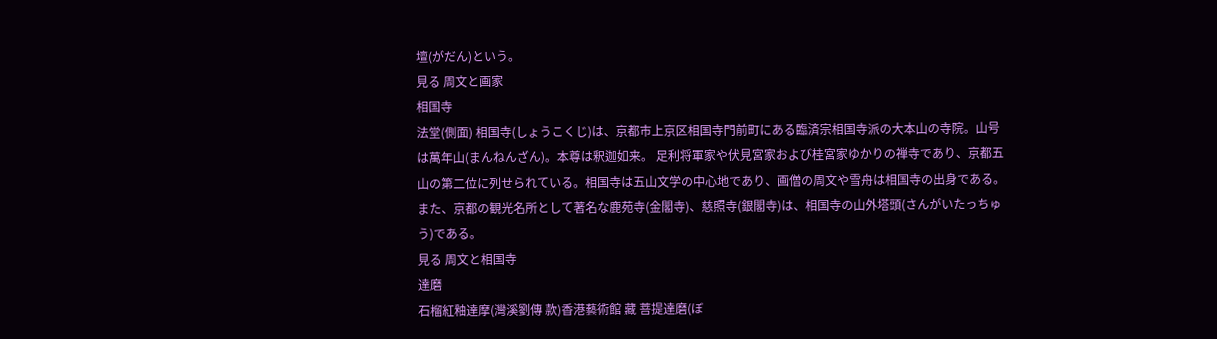壇(がだん)という。
見る 周文と画家
相国寺
法堂(側面) 相国寺(しょうこくじ)は、京都市上京区相国寺門前町にある臨済宗相国寺派の大本山の寺院。山号は萬年山(まんねんざん)。本尊は釈迦如来。 足利将軍家や伏見宮家および桂宮家ゆかりの禅寺であり、京都五山の第二位に列せられている。相国寺は五山文学の中心地であり、画僧の周文や雪舟は相国寺の出身である。また、京都の観光名所として著名な鹿苑寺(金閣寺)、慈照寺(銀閣寺)は、相国寺の山外塔頭(さんがいたっちゅう)である。
見る 周文と相国寺
達磨
石榴紅釉達摩(灣溪劉傳 款)香港藝術館 藏 菩提達磨(ぼ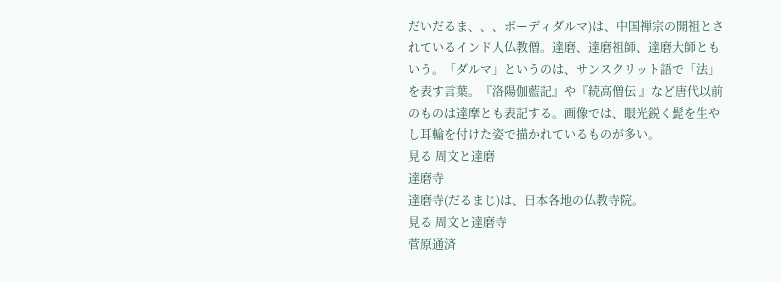だいだるま、、、ボーディダルマ)は、中国禅宗の開祖とされているインド人仏教僧。達磨、達磨祖師、達磨大師ともいう。「ダルマ」というのは、サンスクリット語で「法」を表す言葉。『洛陽伽藍記』や『続高僧伝 』など唐代以前のものは達摩とも表記する。画像では、眼光鋭く髭を生やし耳輪を付けた姿で描かれているものが多い。
見る 周文と達磨
達磨寺
達磨寺(だるまじ)は、日本各地の仏教寺院。
見る 周文と達磨寺
菅原通済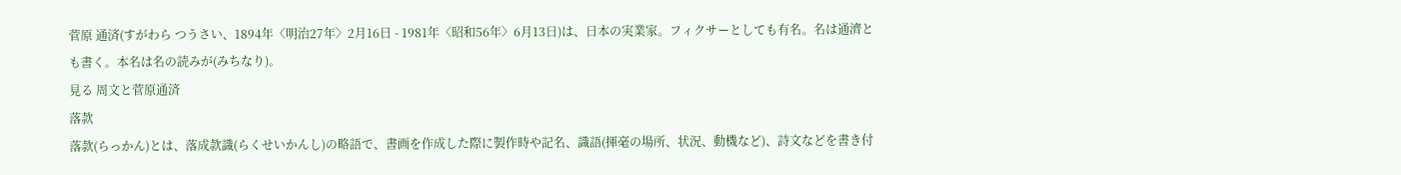菅原 通済(すがわら つうさい、1894年〈明治27年〉2月16日 - 1981年〈昭和56年〉6月13日)は、日本の実業家。フィクサーとしても有名。名は通濟とも書く。本名は名の読みが(みちなり)。
見る 周文と菅原通済
落款
落款(らっかん)とは、落成款識(らくせいかんし)の略語で、書画を作成した際に製作時や記名、識語(揮毫の場所、状況、動機など)、詩文などを書き付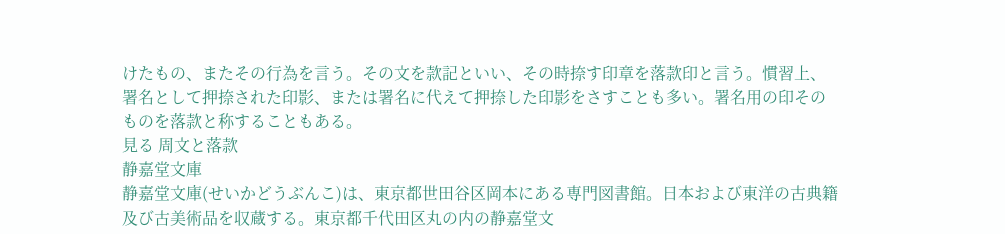けたもの、またその行為を言う。その文を款記といい、その時捺す印章を落款印と言う。慣習上、署名として押捺された印影、または署名に代えて押捺した印影をさすことも多い。署名用の印そのものを落款と称することもある。
見る 周文と落款
静嘉堂文庫
静嘉堂文庫(せいかどうぶんこ)は、東京都世田谷区岡本にある専門図書館。日本および東洋の古典籍及び古美術品を収蔵する。東京都千代田区丸の内の静嘉堂文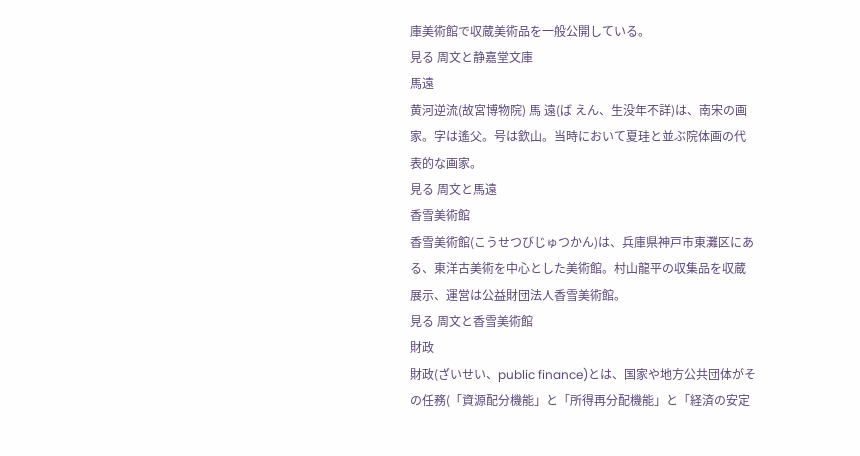庫美術館で収蔵美術品を一般公開している。
見る 周文と静嘉堂文庫
馬遠
黄河逆流(故宮博物院) 馬 遠(ば えん、生没年不詳)は、南宋の画家。字は遙父。号は欽山。当時において夏珪と並ぶ院体画の代表的な画家。
見る 周文と馬遠
香雪美術館
香雪美術館(こうせつびじゅつかん)は、兵庫県神戸市東灘区にある、東洋古美術を中心とした美術館。村山龍平の収集品を収蔵展示、運営は公益財団法人香雪美術館。
見る 周文と香雪美術館
財政
財政(ざいせい、public finance)とは、国家や地方公共団体がその任務(「資源配分機能」と「所得再分配機能」と「経済の安定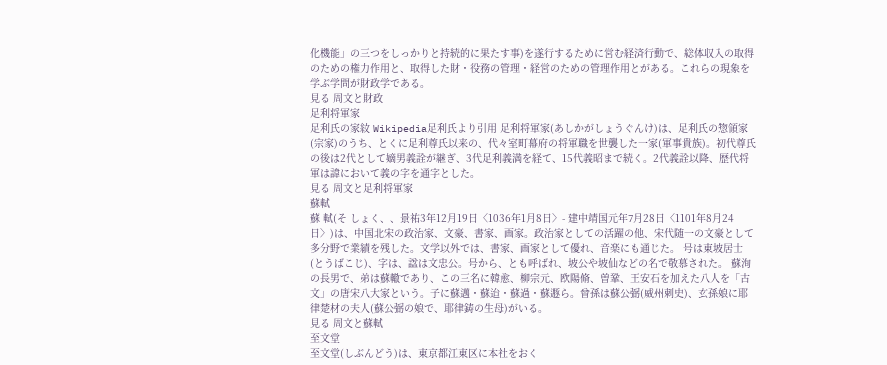化機能」の三つをしっかりと持続的に果たす事)を遂行するために営む経済行動で、総体収入の取得のための権力作用と、取得した財・役務の管理・経営のための管理作用とがある。これらの現象を学ぶ学問が財政学である。
見る 周文と財政
足利将軍家
足利氏の家紋 Wikipedia足利氏より引用 足利将軍家(あしかがしょうぐんけ)は、足利氏の惣領家(宗家)のうち、とくに足利尊氏以来の、代々室町幕府の将軍職を世襲した一家(軍事貴族)。初代尊氏の後は2代として嫡男義詮が継ぎ、3代足利義満を経て、15代義昭まで続く。2代義詮以降、歴代将軍は諱において義の字を通字とした。
見る 周文と足利将軍家
蘇軾
蘇 軾(そ しょく、、景祐3年12月19日〈1036年1月8日〉- 建中靖国元年7月28日〈1101年8月24日〉)は、中国北宋の政治家、文豪、書家、画家。政治家としての活躍の他、宋代随一の文豪として多分野で業績を残した。文学以外では、書家、画家として優れ、音楽にも通じた。 号は東坡居士(とうばこじ)、字は、諡は文忠公。号から、とも呼ばれ、坡公や坡仙などの名で敬慕された。 蘇洵の長男で、弟は蘇轍であり、この三名に韓愈、柳宗元、欧陽脩、曽鞏、王安石を加えた八人を「古文」の唐宋八大家という。子に蘇邁・蘇迨・蘇過・蘇遯ら。曾孫は蘇公弼(威州刺史)、玄孫娘に耶律楚材の夫人(蘇公弼の娘で、耶律鋳の生母)がいる。
見る 周文と蘇軾
至文堂
至文堂(しぶんどう)は、東京都江東区に本社をおく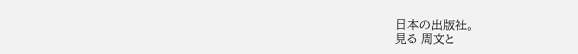日本の出版社。
見る 周文と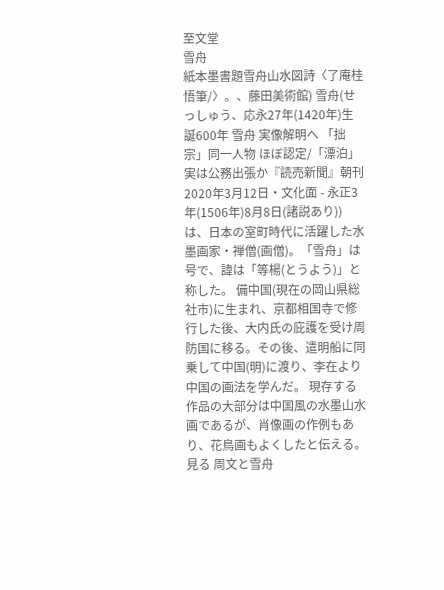至文堂
雪舟
紙本墨書題雪舟山水図詩〈了庵桂悟筆/〉。、藤田美術館) 雪舟(せっしゅう、応永27年(1420年)生誕600年 雪舟 実像解明へ 「拙宗」同一人物 ほぼ認定/「漂泊」実は公務出張か『読売新聞』朝刊2020年3月12日・文化面 - 永正3年(1506年)8月8日(諸説あり))は、日本の室町時代に活躍した水墨画家・禅僧(画僧)。「雪舟」は号で、諱は「等楊(とうよう)」と称した。 備中国(現在の岡山県総社市)に生まれ、京都相国寺で修行した後、大内氏の庇護を受け周防国に移る。その後、遣明船に同乗して中国(明)に渡り、李在より中国の画法を学んだ。 現存する作品の大部分は中国風の水墨山水画であるが、肖像画の作例もあり、花鳥画もよくしたと伝える。
見る 周文と雪舟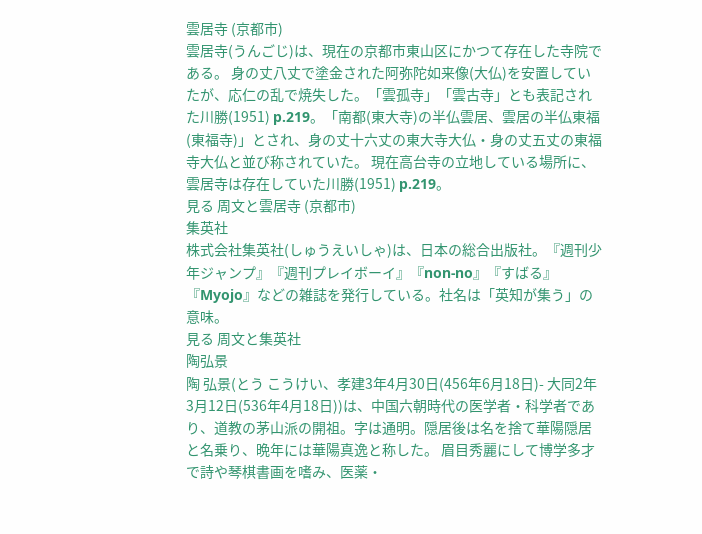雲居寺 (京都市)
雲居寺(うんごじ)は、現在の京都市東山区にかつて存在した寺院である。 身の丈八丈で塗金された阿弥陀如来像(大仏)を安置していたが、応仁の乱で焼失した。「雲孤寺」「雲古寺」とも表記された川勝(1951) p.219。「南都(東大寺)の半仏雲居、雲居の半仏東福(東福寺)」とされ、身の丈十六丈の東大寺大仏・身の丈五丈の東福寺大仏と並び称されていた。 現在高台寺の立地している場所に、雲居寺は存在していた川勝(1951) p.219。
見る 周文と雲居寺 (京都市)
集英社
株式会社集英社(しゅうえいしゃ)は、日本の総合出版社。『週刊少年ジャンプ』『週刊プレイボーイ』『non-no』『すばる』 『Myojo』などの雑誌を発行している。社名は「英知が集う」の意味。
見る 周文と集英社
陶弘景
陶 弘景(とう こうけい、孝建3年4月30日(456年6月18日)- 大同2年3月12日(536年4月18日))は、中国六朝時代の医学者・科学者であり、道教の茅山派の開祖。字は通明。隠居後は名を捨て華陽隠居と名乗り、晩年には華陽真逸と称した。 眉目秀麗にして博学多才で詩や琴棋書画を嗜み、医薬・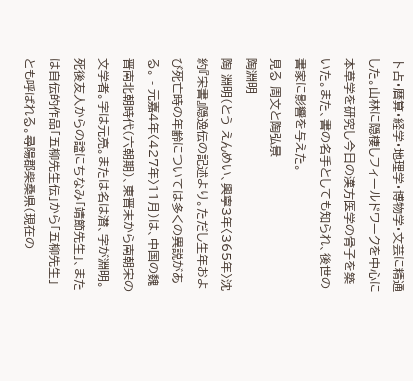卜占・暦算・経学・地理学・博物学・文芸に精通した。山林に隠棲しフィールドワークを中心に本草学を研究し今日の漢方医学の骨子を築いた。また、書の名手としても知られ、後世の書家に影響を与えた。
見る 周文と陶弘景
陶淵明
陶 淵明(とう えんめい、興寧3年〈365年〉沈約『宋書』隠逸伝の記述より。ただし生年および死亡時の年齢については多くの異説がある。 - 元嘉4年〈427年〉11月)は、中国の魏晋南北朝時代(六朝期)、東晋末から南朝宋の文学者。字は元亮。または名は潜、字が淵明。死後友人からの諡にちなみ「靖節先生」、または自伝的作品「五柳先生伝」から「五柳先生」とも呼ばれる。尋陽郡柴桑県(現在の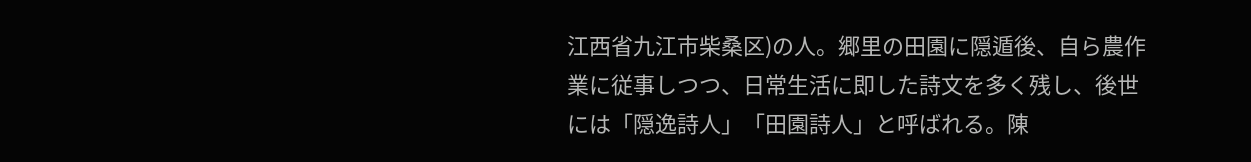江西省九江市柴桑区)の人。郷里の田園に隠遁後、自ら農作業に従事しつつ、日常生活に即した詩文を多く残し、後世には「隠逸詩人」「田園詩人」と呼ばれる。陳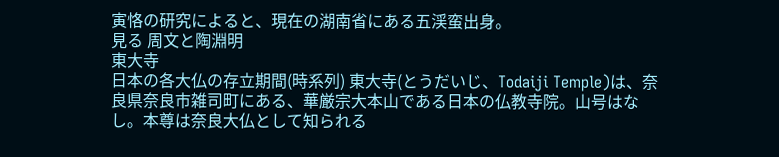寅恪の研究によると、現在の湖南省にある五渓蛮出身。
見る 周文と陶淵明
東大寺
日本の各大仏の存立期間(時系列) 東大寺(とうだいじ、Todaiji Temple)は、奈良県奈良市雑司町にある、華厳宗大本山である日本の仏教寺院。山号はなし。本尊は奈良大仏として知られる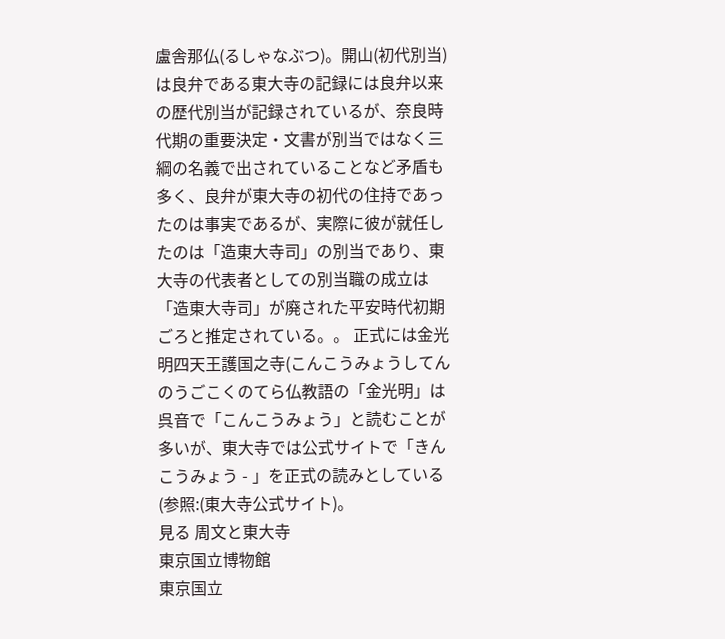盧舎那仏(るしゃなぶつ)。開山(初代別当)は良弁である東大寺の記録には良弁以来の歴代別当が記録されているが、奈良時代期の重要決定・文書が別当ではなく三綱の名義で出されていることなど矛盾も多く、良弁が東大寺の初代の住持であったのは事実であるが、実際に彼が就任したのは「造東大寺司」の別当であり、東大寺の代表者としての別当職の成立は「造東大寺司」が廃された平安時代初期ごろと推定されている。。 正式には金光明四天王護国之寺(こんこうみょうしてんのうごこくのてら仏教語の「金光明」は呉音で「こんこうみょう」と読むことが多いが、東大寺では公式サイトで「きんこうみょう - 」を正式の読みとしている(参照:(東大寺公式サイト)。
見る 周文と東大寺
東京国立博物館
東京国立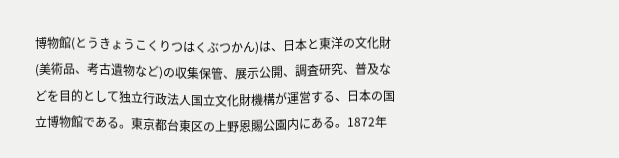博物館(とうきょうこくりつはくぶつかん)は、日本と東洋の文化財(美術品、考古遺物など)の収集保管、展示公開、調査研究、普及などを目的として独立行政法人国立文化財機構が運営する、日本の国立博物館である。東京都台東区の上野恩賜公園内にある。1872年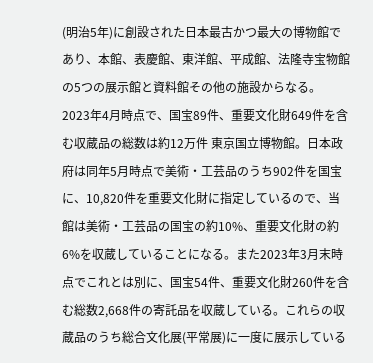(明治5年)に創設された日本最古かつ最大の博物館であり、本館、表慶館、東洋館、平成館、法隆寺宝物館の5つの展示館と資料館その他の施設からなる。 2023年4月時点で、国宝89件、重要文化財649件を含む収蔵品の総数は約12万件 東京国立博物館。日本政府は同年5月時点で美術・工芸品のうち902件を国宝に、10,820件を重要文化財に指定しているので、当館は美術・工芸品の国宝の約10%、重要文化財の約6%を収蔵していることになる。また2023年3月末時点でこれとは別に、国宝54件、重要文化財260件を含む総数2,668件の寄託品を収蔵している。これらの収蔵品のうち総合文化展(平常展)に一度に展示している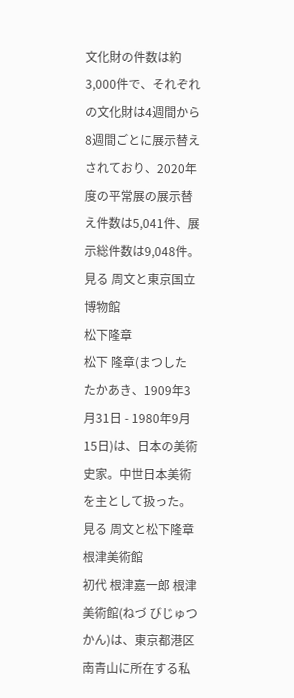文化財の件数は約3,000件で、それぞれの文化財は4週間から8週間ごとに展示替えされており、2020年度の平常展の展示替え件数は5,041件、展示総件数は9,048件。
見る 周文と東京国立博物館
松下隆章
松下 隆章(まつした たかあき、1909年3月31日 - 1980年9月15日)は、日本の美術史家。中世日本美術を主として扱った。
見る 周文と松下隆章
根津美術館
初代 根津嘉一郎 根津美術館(ねづ びじゅつかん)は、東京都港区南青山に所在する私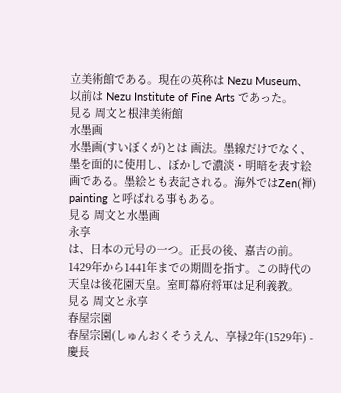立美術館である。現在の英称は Nezu Museum、以前は Nezu Institute of Fine Arts であった。
見る 周文と根津美術館
水墨画
水墨画(すいぼくが)とは 画法。墨線だけでなく、墨を面的に使用し、ぼかしで濃淡・明暗を表す絵画である。墨絵とも表記される。海外ではZen(禅) painting と呼ばれる事もある。
見る 周文と水墨画
永享
は、日本の元号の一つ。正長の後、嘉吉の前。1429年から1441年までの期間を指す。この時代の天皇は後花園天皇。室町幕府将軍は足利義教。
見る 周文と永享
春屋宗園
春屋宗園(しゅんおくそうえん、享禄2年(1529年) - 慶長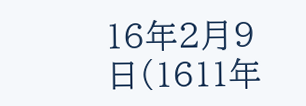16年2月9日(1611年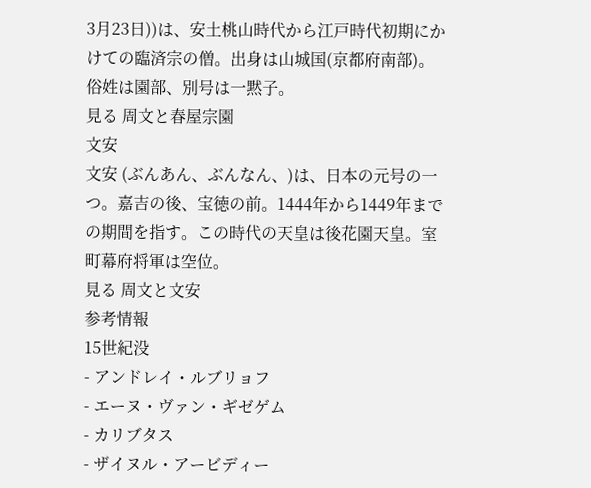3月23日))は、安土桃山時代から江戸時代初期にかけての臨済宗の僧。出身は山城国(京都府南部)。俗姓は園部、別号は一黙子。
見る 周文と春屋宗園
文安
文安 (ぶんあん、ぶんなん、)は、日本の元号の一つ。嘉吉の後、宝徳の前。1444年から1449年までの期間を指す。この時代の天皇は後花園天皇。室町幕府将軍は空位。
見る 周文と文安
参考情報
15世紀没
- アンドレイ・ルブリョフ
- エーヌ・ヴァン・ギゼゲム
- カリブタス
- ザイヌル・アービディー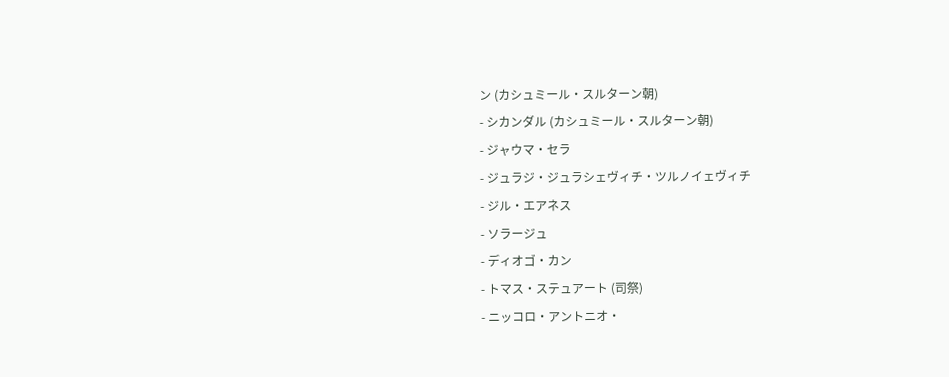ン (カシュミール・スルターン朝)
- シカンダル (カシュミール・スルターン朝)
- ジャウマ・セラ
- ジュラジ・ジュラシェヴィチ・ツルノイェヴィチ
- ジル・エアネス
- ソラージュ
- ディオゴ・カン
- トマス・ステュアート (司祭)
- ニッコロ・アントニオ・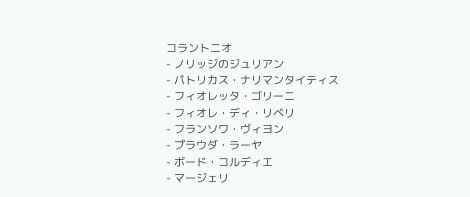コラントニオ
- ノリッジのジュリアン
- パトリカス・ナリマンタイティス
- フィオレッタ・ゴリーニ
- フィオレ・ディ・リベリ
- フランソワ・ヴィヨン
- プラウダ・ラーヤ
- ボード・コルディエ
- マージェリ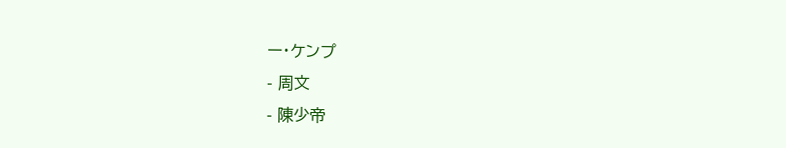ー・ケンプ
- 周文
- 陳少帝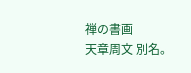禅の書画
天章周文 別名。